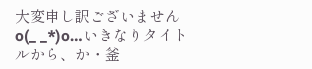大変申し訳ございませんo(_ _*)o…いきなりタイトルから、か・釜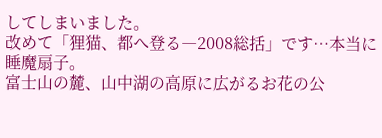してしまいました。
改めて「狸猫、都へ登る―2008総括」です…本当に睡魔扇子。
富士山の麓、山中湖の高原に広がるお花の公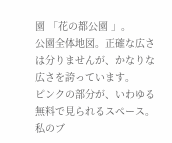園 「花の都公園 」。
公園全体地図。正確な広さは分りませんが、かなりな広さを誇っています。
ピンクの部分が、いわゆる無料で見られるスペース。
私のブ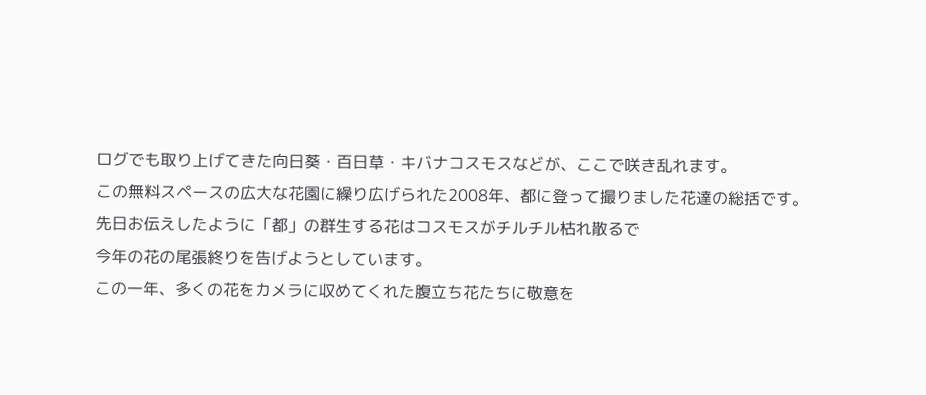ログでも取り上げてきた向日葵・百日草・キバナコスモスなどが、ここで咲き乱れます。
この無料スペースの広大な花園に繰り広げられた2008年、都に登って撮りました花達の総括です。
先日お伝えしたように「都」の群生する花はコスモスがチルチル枯れ散るで
今年の花の尾張終りを告げようとしています。
この一年、多くの花をカメラに収めてくれた腹立ち花たちに敬意を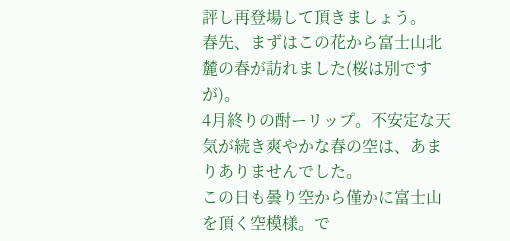評し再登場して頂きましょう。
春先、まずはこの花から富士山北麓の春が訪れました(桜は別ですが)。
4月終りの酎ーリップ。不安定な天気が続き爽やかな春の空は、あまりありませんでした。
この日も曇り空から僅かに富士山を頂く空模様。で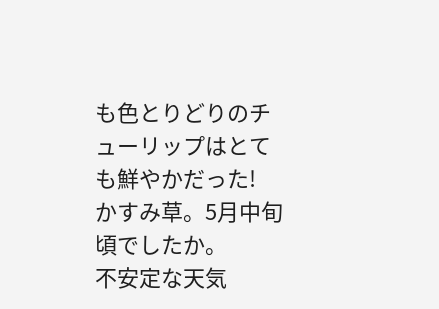も色とりどりのチューリップはとても鮮やかだった!
かすみ草。5月中旬頃でしたか。
不安定な天気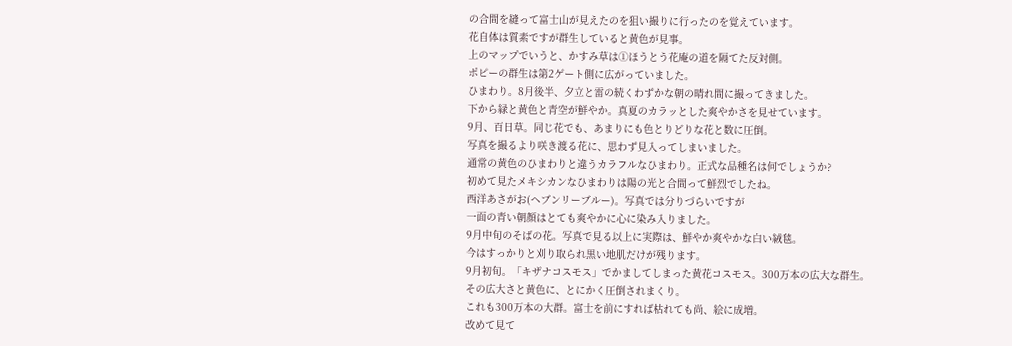の合間を縫って富士山が見えたのを狙い撮りに行ったのを覚えています。
花自体は質素ですが群生していると黄色が見事。
上のマップでいうと、かすみ草は①ほうとう花庵の道を隔てた反対側。
ポピーの群生は第2ゲート側に広がっていました。
ひまわり。8月後半、夕立と雷の続くわずかな朝の晴れ間に撮ってきました。
下から緑と黄色と青空が鮮やか。真夏のカラッとした爽やかさを見せています。
9月、百日草。同じ花でも、あまりにも色とりどりな花と数に圧倒。
写真を撮るより咲き渡る花に、思わず見入ってしまいました。
通常の黄色のひまわりと違うカラフルなひまわり。正式な品種名は何でしょうか?
初めて見たメキシカンなひまわりは陽の光と合間って鮮烈でしたね。
西洋あさがお(ヘブンリーブルー)。写真では分りづらいですが
一面の青い朝顔はとても爽やかに心に染み入りました。
9月中旬のそばの花。写真で見る以上に実際は、鮮やか爽やかな白い絨毯。
今はすっかりと刈り取られ黒い地肌だけが残ります。
9月初旬。「キザナコスモス」でかましてしまった黄花コスモス。300万本の広大な群生。
その広大さと黄色に、とにかく圧倒されまくり。
これも300万本の大群。富士を前にすれば枯れても尚、絵に成増。
改めて見て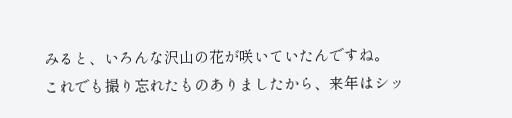みると、いろんな沢山の花が咲いていたんですね。
これでも撮り忘れたものありましたから、来年はシッ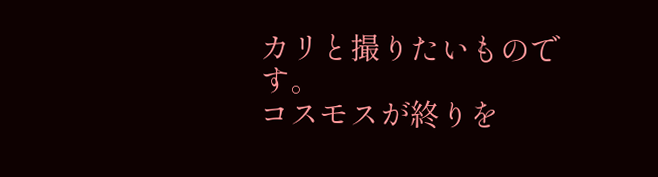カリと撮りたいものです。
コスモスが終りを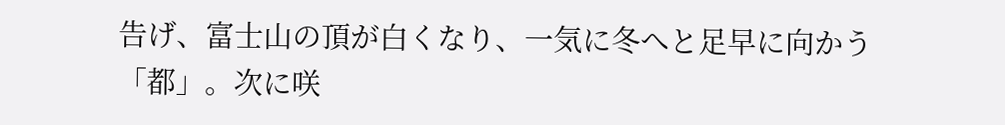告げ、富士山の頂が白くなり、一気に冬へと足早に向かう「都」。次に咲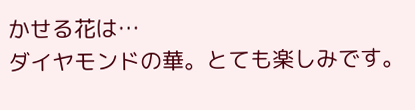かせる花は…
ダイヤモンドの華。とても楽しみです。